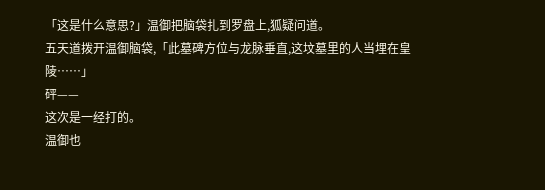「这是什么意思?」温御把脑袋扎到罗盘上,狐疑问道。
五天道拨开温御脑袋,「此墓碑方位与龙脉垂直,这坟墓里的人当埋在皇陵……」
砰——
这次是一经打的。
温御也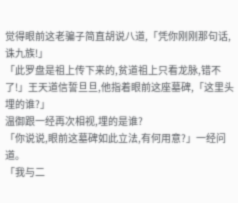觉得眼前这老骗子简直胡说八道,「凭你刚刚那句话,诛九族!」
「此罗盘是祖上传下来的,贫道祖上只看龙脉,错不了!」王天道信誓旦旦,他指着眼前这座墓碑,「这里头埋的谁?」
温御跟一经再次相视,埋的是谁?
「你说说,眼前这墓碑如此立法,有何用意?」一经问道。
「我与二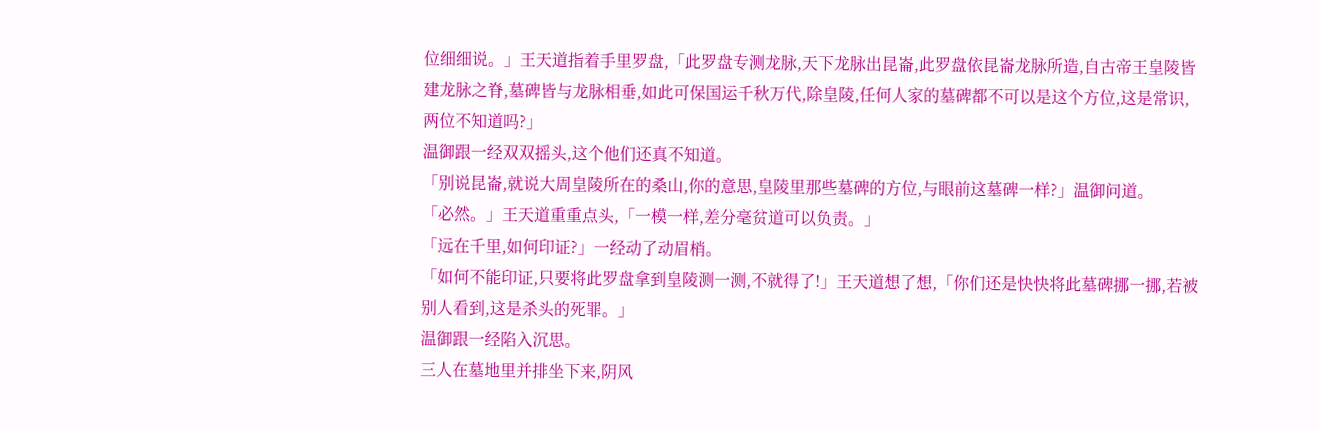位细细说。」王天道指着手里罗盘,「此罗盘专测龙脉,天下龙脉出昆崙,此罗盘依昆崙龙脉所造,自古帝王皇陵皆建龙脉之脊,墓碑皆与龙脉相垂,如此可保国运千秋万代,除皇陵,任何人家的墓碑都不可以是这个方位,这是常识,两位不知道吗?」
温御跟一经双双摇头,这个他们还真不知道。
「别说昆崙,就说大周皇陵所在的桑山,你的意思,皇陵里那些墓碑的方位,与眼前这墓碑一样?」温御问道。
「必然。」王天道重重点头,「一模一样,差分毫贫道可以负责。」
「远在千里,如何印证?」一经动了动眉梢。
「如何不能印证,只要将此罗盘拿到皇陵测一测,不就得了!」王天道想了想,「你们还是快快将此墓碑挪一挪,若被别人看到,这是杀头的死罪。」
温御跟一经陷入沉思。
三人在墓地里并排坐下来,阴风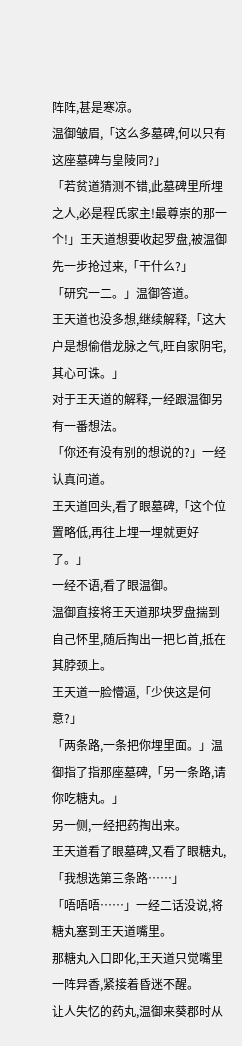阵阵,甚是寒凉。
温御皱眉,「这么多墓碑,何以只有这座墓碑与皇陵同?」
「若贫道猜测不错,此墓碑里所埋之人,必是程氏家主!最尊崇的那一个!」王天道想要收起罗盘,被温御先一步抢过来,「干什么?」
「研究一二。」温御答道。
王天道也没多想,继续解释,「这大户是想偷借龙脉之气,旺自家阴宅,其心可诛。」
对于王天道的解释,一经跟温御另有一番想法。
「你还有没有别的想说的?」一经认真问道。
王天道回头,看了眼墓碑,「这个位置略低,再往上埋一埋就更好了。」
一经不语,看了眼温御。
温御直接将王天道那块罗盘揣到自己怀里,随后掏出一把匕首,抵在其脖颈上。
王天道一脸懵逼,「少侠这是何意?」
「两条路,一条把你埋里面。」温御指了指那座墓碑,「另一条路,请你吃糖丸。」
另一侧,一经把药掏出来。
王天道看了眼墓碑,又看了眼糖丸,「我想选第三条路……」
「唔唔唔……」一经二话没说,将糖丸塞到王天道嘴里。
那糖丸入口即化,王天道只觉嘴里一阵异香,紧接着昏迷不醒。
让人失忆的药丸,温御来葵郡时从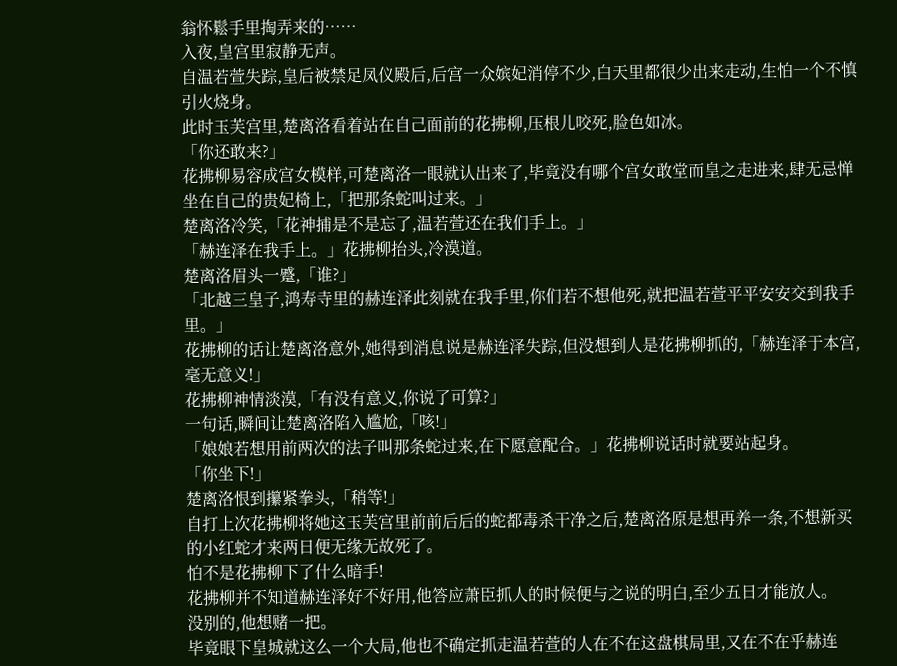翁怀鬆手里掏弄来的……
入夜,皇宫里寂静无声。
自温若萱失踪,皇后被禁足凤仪殿后,后宫一众嫔妃消停不少,白天里都很少出来走动,生怕一个不慎引火烧身。
此时玉芙宫里,楚离洛看着站在自己面前的花拂柳,压根儿咬死,脸色如冰。
「你还敢来?」
花拂柳易容成宫女模样,可楚离洛一眼就认出来了,毕竟没有哪个宫女敢堂而皇之走进来,肆无忌惮坐在自己的贵妃椅上,「把那条蛇叫过来。」
楚离洛冷笑,「花神捕是不是忘了,温若萱还在我们手上。」
「赫连泽在我手上。」花拂柳抬头,冷漠道。
楚离洛眉头一蹙,「谁?」
「北越三皇子,鸿寿寺里的赫连泽此刻就在我手里,你们若不想他死,就把温若萱平平安安交到我手里。」
花拂柳的话让楚离洛意外,她得到消息说是赫连泽失踪,但没想到人是花拂柳抓的,「赫连泽于本宫,毫无意义!」
花拂柳神情淡漠,「有没有意义,你说了可算?」
一句话,瞬间让楚离洛陷入尴尬,「咳!」
「娘娘若想用前两次的法子叫那条蛇过来,在下愿意配合。」花拂柳说话时就要站起身。
「你坐下!」
楚离洛恨到攥紧拳头,「稍等!」
自打上次花拂柳将她这玉芙宫里前前后后的蛇都毒杀干净之后,楚离洛原是想再养一条,不想新买的小红蛇才来两日便无缘无故死了。
怕不是花拂柳下了什么暗手!
花拂柳并不知道赫连泽好不好用,他答应萧臣抓人的时候便与之说的明白,至少五日才能放人。
没别的,他想赌一把。
毕竟眼下皇城就这么一个大局,他也不确定抓走温若萱的人在不在这盘棋局里,又在不在乎赫连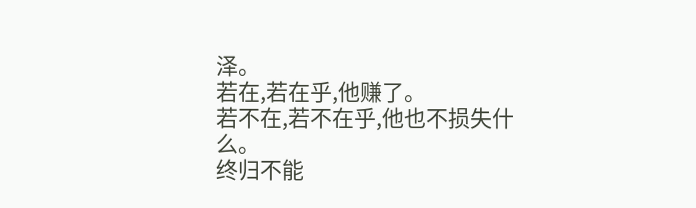泽。
若在,若在乎,他赚了。
若不在,若不在乎,他也不损失什么。
终归不能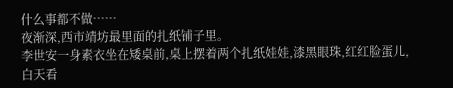什么事都不做……
夜渐深,西市靖坊最里面的扎纸铺子里。
李世安一身素衣坐在矮桌前,桌上摆着两个扎纸娃娃,漆黑眼珠,红红脸蛋儿,白天看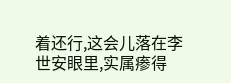着还行,这会儿落在李世安眼里,实属瘆得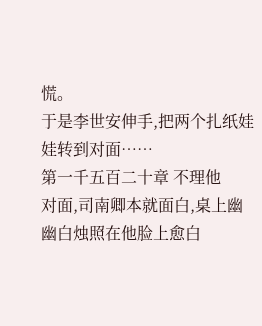慌。
于是李世安伸手,把两个扎纸娃娃转到对面……
第一千五百二十章 不理他
对面,司南卿本就面白,桌上幽幽白烛照在他脸上愈白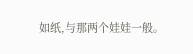如纸,与那两个娃娃一般。